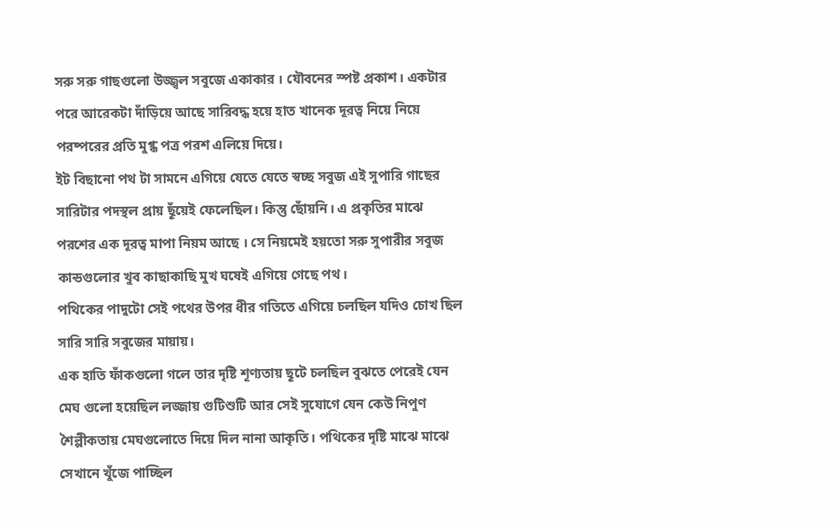সরু সরু গাছগুলো উজ্জ্বল সবুজে একাকার । যৌবনের স্পষ্ট প্রকাশ। একটার পরে আরেকটা দাঁড়িয়ে আছে সারিবদ্ধ হয়ে হাত খানেক দূরত্ব নিয়ে নিয়ে পরষ্পরের প্রতি মুগ্ধ পত্র পরশ এলিয়ে দিয়ে।
ইট বিছানো পথ টা সামনে এগিয়ে যেতে যেতে স্বচ্ছ সবুজ এই সুপারি গাছের সারিটার পদস্থল প্রায় ছূঁয়েই ফেলেছিল। কিন্তু ছোঁয়নি। এ প্রকৃতির মাঝে পরশের এক দূরত্ব মাপা নিয়ম আছে । সে নিয়মেই হয়তো সরু সুপারীর সবুজ কান্ডগুলোর খুব কাছাকাছি মুখ ঘষেই এগিয়ে গেছে পথ।
পথিকের পাদুটো সেই পথের উপর ধীর গতিতে এগিয়ে চলছিল যদিও চোখ ছিল সারি সারি সবুজের মায়ায়।
এক হাতি ফাঁকগুলো গলে তার দৃষ্টি শূণ্যতায় ছূটে চলছিল বুঝতে পেরেই যেন মেঘ গুলো হয়েছিল লজ্জায় গুটিশুটি আর সেই সুযোগে যেন কেউ নিপুণ শৈল্পীকতায় মেঘগুলোতে দিয়ে দিল নানা আকৃতি। পথিকের দৃষ্টি মাঝে মাঝে সেখানে খুঁজে পাচ্ছিল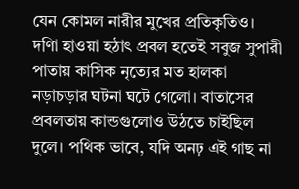যেন কোমল নারীর মুখের প্রতিকৃতিও।
দণিা হাওয়া হঠাৎ প্রবল হতেই সবুজ সুপারী পাতায় কাসিক নৃত্যের মত হালকা নড়াচড়ার ঘটনা ঘটে গেলো। বাতাসের প্রবলতায় কান্ডগুলোও উঠতে চাইছিল দুলে। পথিক ভাবে, যদি অনঢ় এই গাছ না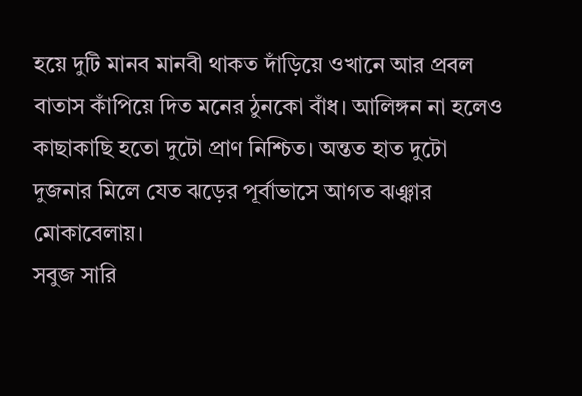হয়ে দুটি মানব মানবী থাকত দাঁড়িয়ে ওখানে আর প্রবল বাতাস কাঁপিয়ে দিত মনের ঠুনকো বাঁধ। আলিঙ্গন না হলেও কাছাকাছি হতো দুটো প্রাণ নিশ্চিত। অন্তত হাত দুটো দুজনার মিলে যেত ঝড়ের পূর্বাভাসে আগত ঝঞ্ঝার মোকাবেলায়।
সবুজ সারি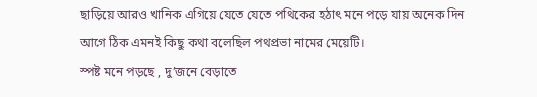ছাড়িয়ে আরও খানিক এগিয়ে যেতে যেতে পথিকের হঠাৎ মনে পড়ে যায় অনেক দিন আগে ঠিক এমনই কিছু কথা বলেছিল পথপ্রভা নামের মেয়েটি।
স্পষ্ট মনে পড়ছে , দু’জনে বেড়াতে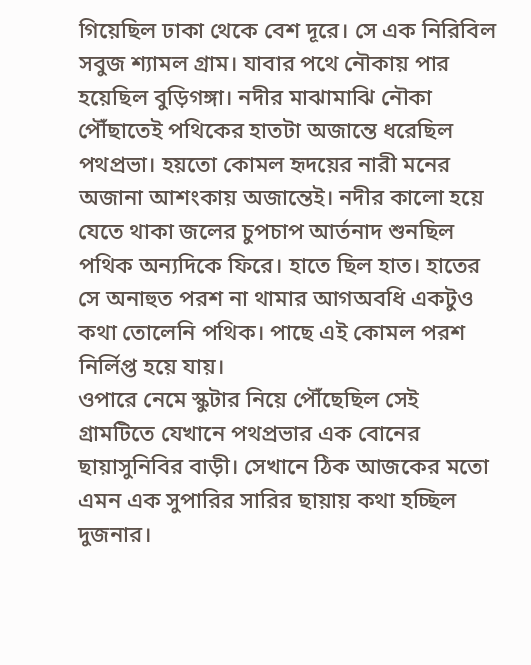গিয়েছিল ঢাকা থেকে বেশ দূরে। সে এক নিরিবিল সবুজ শ্যামল গ্রাম। যাবার পথে নৌকায় পার হয়েছিল বুড়িগঙ্গা। নদীর মাঝামাঝি নৌকা পৌঁছাতেই পথিকের হাতটা অজান্তে ধরেছিল পথপ্রভা। হয়তো কোমল হৃদয়ের নারী মনের অজানা আশংকায় অজান্তেই। নদীর কালো হয়ে যেতে থাকা জলের চুপচাপ আর্তনাদ শুনছিল পথিক অন্যদিকে ফিরে। হাতে ছিল হাত। হাতের সে অনাহুত পরশ না থামার আগঅবধি একটুও কথা তোলেনি পথিক। পাছে এই কোমল পরশ নির্লিপ্ত হয়ে যায়।
ওপারে নেমে স্কুটার নিয়ে পৌঁছেছিল সেই গ্রামটিতে যেখানে পথপ্রভার এক বোনের ছায়াসুনিবির বাড়ী। সেখানে ঠিক আজকের মতো এমন এক সুপারির সারির ছায়ায় কথা হচ্ছিল দুজনার।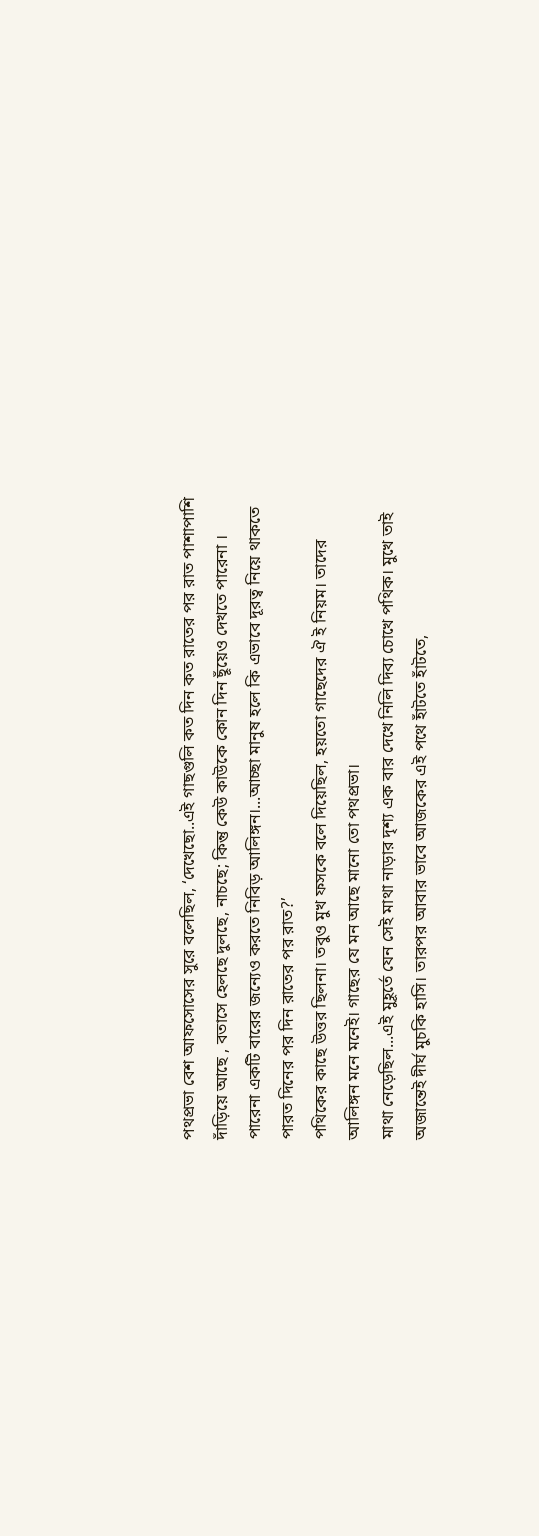পথপ্রভা বেশ আফসোসের সুরে বলেছিল, ‘দেখেছো..এই গাছগুলি কত দিন কত রাতের পর রাত পাশাপাশি দাঁড়িয়ে আছে , বতাসে হেলছে দুলছে, নাচছে; কিন্তু কেউ কাউকে কোন দিন ছূঁয়েও দেখতে পারেনা । পারেনা একটি বারের জন্যেও করতে নিবিড় আলিঙ্গন।...আচ্ছা মানুষ হলে কি এভাবে দূরত্ব নিয়ে থাকতে পারত দিনের পর দিন রাতের পর রাত?’
পথিকের কাছে উত্তর ছিলনা। তবুও মুখ ফসকে বলে দিয়েছিল, হয়তো গাছেদের ঐ ই নিয়ম। তাদের আলিঙ্গন মনে মনেই। গাছের যে মন আছে মানো তো পথপ্রভা।
মাথা নেড়েছিল...এই মুহূর্তে যেন সেই মাথা নাড়ার দৃশ্য এক বার দেখে নিলি দিব্য চোখে পথিক। মুখে তাই অজান্তেই দীর্ঘ মুচকি হাসি। তারপর আবার ভাবে আজকের এই পথে হাঁটতে হাঁটতে,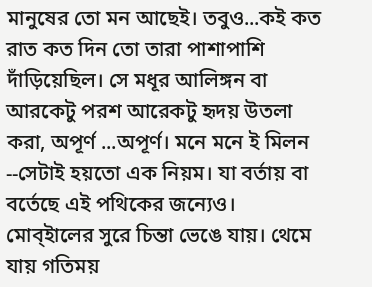মানুষের তো মন আছেই। তবুও...কই কত রাত কত দিন তো তারা পাশাপাশি দাঁড়িয়েছিল। সে মধূর আলিঙ্গন বা আরকেটু পরশ আরেকটু হৃদয় উতলা করা, অপূর্ণ ...অপূর্ণ। মনে মনে ই মিলন --সেটাই হয়তো এক নিয়ম। যা বর্তায় বা বর্তেছে এই পথিকের জন্যেও।
মোব্ইালের সুরে চিন্তা ভেঙে যায়। থেমে যায় গতিময়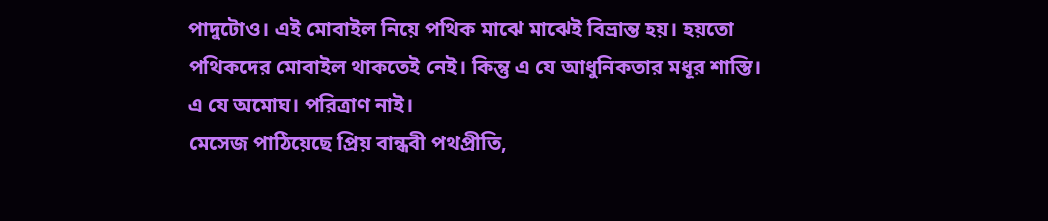পাদুটোও। এই মোবাইল নিয়ে পথিক মাঝে মাঝেই বিভ্রান্ত হয়। হয়তো পথিকদের মোবাইল থাকতেই নেই। কিন্তু এ যে আধুনিকতার মধূর শাস্তি। এ যে অমোঘ। পরিত্রাণ নাই।
মেসেজ পাঠিয়েছে প্রিয় বান্ধবী পথপ্রীতি,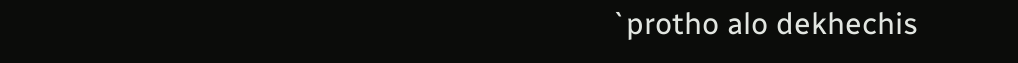`protho alo dekhechis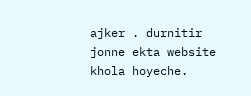ajker . durnitir jonne ekta website khola hoyeche.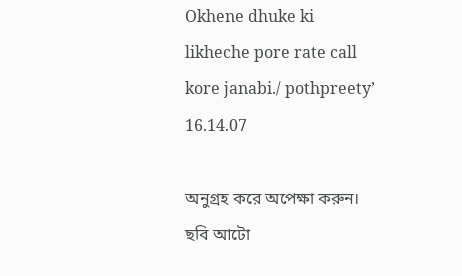Okhene dhuke ki likheche pore rate call kore janabi./ pothpreety’
16.14.07

অনুগ্রহ করে অপেক্ষা করুন। ছবি আটো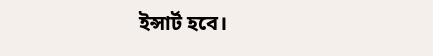ইন্সার্ট হবে।